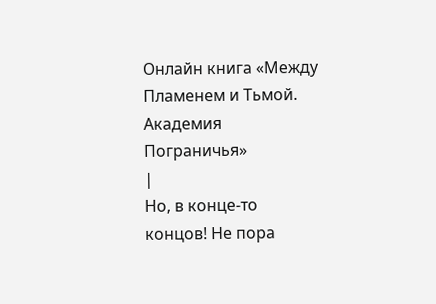Онлайн книга «Между Пламенем и Тьмой. Академия Пограничья»
|
Но, в конце-то концов! Не пора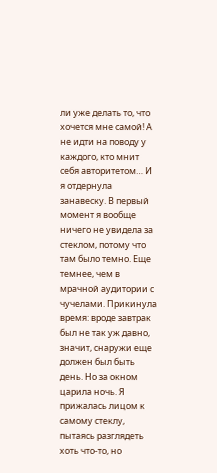ли уже делать то, что хочется мне самой! А не идти на поводу у каждого, кто мнит себя авторитетом… И я отдернула занавеску. В первый момент я вообще ничего не увидела за стеклом, потому что там было темно. Еще темнее, чем в мрачной аудитории с чучелами. Прикинула время: вроде завтрак был не так уж давно, значит, снаружи еще должен был быть день. Но за окном царила ночь. Я прижалась лицом к самому стеклу, пытаясь разглядеть хоть что-то, но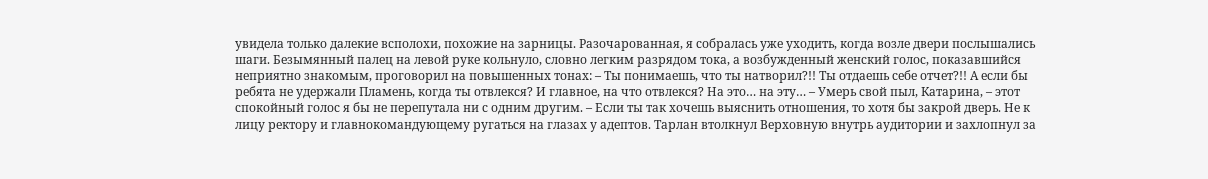увидела только далекие всполохи, похожие на зарницы. Разочарованная, я собралась уже уходить, когда возле двери послышались шаги. Безымянный палец на левой руке кольнуло, словно легким разрядом тока, а возбужденный женский голос, показавшийся неприятно знакомым, проговорил на повышенных тонах: – Ты понимаешь, что ты натворил?!! Ты отдаешь себе отчет?!! А если бы ребята не удержали Пламень, когда ты отвлекся? И главное, на что отвлекся? На это… на эту… – Умерь свой пыл, Катарина, – этот спокойный голос я бы не перепутала ни с одним другим. – Если ты так хочешь выяснить отношения, то хотя бы закрой дверь. Не к лицу ректору и главнокомандующему ругаться на глазах у адептов. Тарлан втолкнул Верховную внутрь аудитории и захлопнул за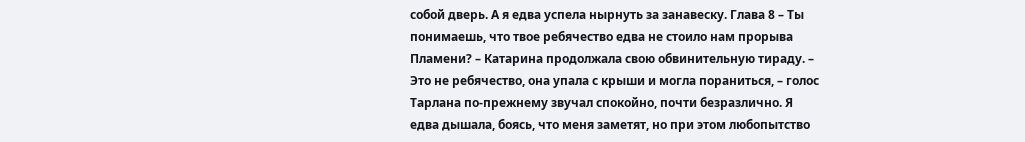собой дверь. А я едва успела нырнуть за занавеску. Глава 8 – Ты понимаешь, что твое ребячество едва не стоило нам прорыва Пламени? – Катарина продолжала свою обвинительную тираду. – Это не ребячество, она упала с крыши и могла пораниться, – голос Тарлана по-прежнему звучал спокойно, почти безразлично. Я едва дышала, боясь, что меня заметят, но при этом любопытство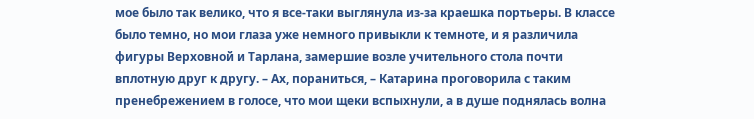мое было так велико, что я все-таки выглянула из-за краешка портьеры. В классе было темно, но мои глаза уже немного привыкли к темноте, и я различила фигуры Верховной и Тарлана, замершие возле учительного стола почти вплотную друг к другу. – Ах, пораниться, – Катарина проговорила с таким пренебрежением в голосе, что мои щеки вспыхнули, а в душе поднялась волна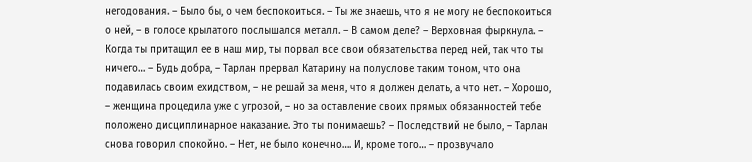негодования. – Было бы, о чем беспокоиться. – Ты же знаешь, что я не могу не беспокоиться о ней, – в голосе крылатого послышался металл. – В самом деле? – Верховная фыркнула. – Когда ты притащил ее в наш мир, ты порвал все свои обязательства перед ней, так что ты ничего… – Будь добра, – Тарлан прервал Катарину на полуслове таким тоном, что она подавилась своим ехидством, – не решай за меня, что я должен делать, а что нет. – Хорошо, – женщина процедила уже с угрозой, – но за оставление своих прямых обязанностей тебе положено дисциплинарное наказание. Это ты понимаешь? – Последствий не было, – Тарлан снова говорил спокойно. – Нет, не было конечно…. И, кроме того… – прозвучало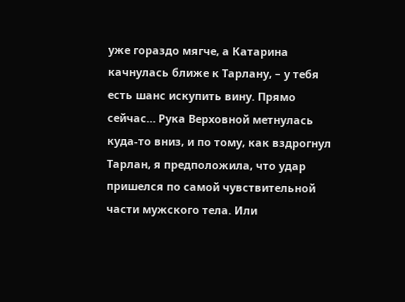уже гораздо мягче, а Катарина качнулась ближе к Тарлану, – у тебя есть шанс искупить вину. Прямо сейчас… Рука Верховной метнулась куда-то вниз, и по тому, как вздрогнул Тарлан, я предположила, что удар пришелся по самой чувствительной части мужского тела. Или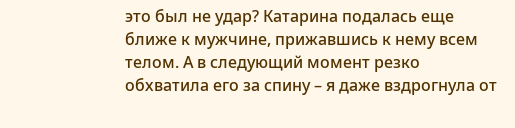это был не удар? Катарина подалась еще ближе к мужчине, прижавшись к нему всем телом. А в следующий момент резко обхватила его за спину – я даже вздрогнула от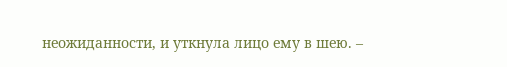неожиданности, и уткнула лицо ему в шею. –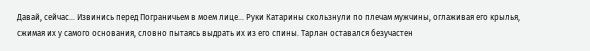Давай, сейчас… Извинись перед Пограничьем в моем лице… Руки Катарины скользнули по плечам мужчины, оглаживая его крылья, сжимая их у самого основания, словно пытаясь выдрать их из его спины. Тарлан оставался безучастен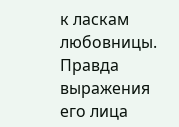к ласкам любовницы. Правда выражения его лица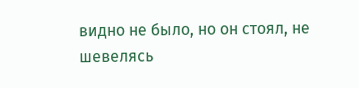видно не было, но он стоял, не шевелясь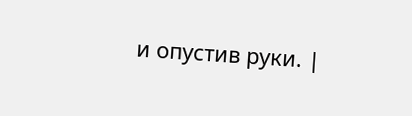и опустив руки. |